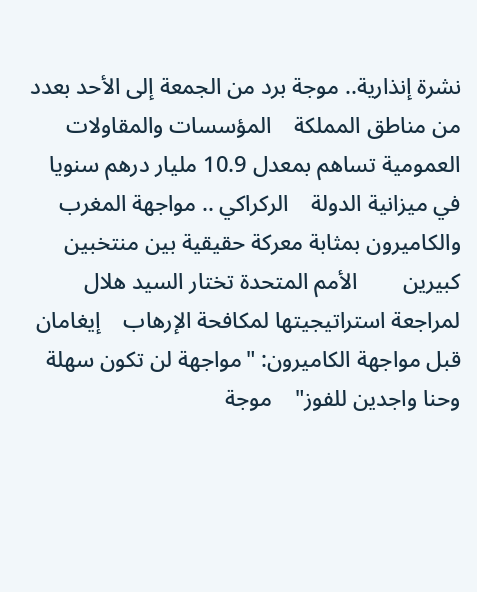نشرة إنذارية.. موجة برد من الجمعة إلى الأحد بعدد من مناطق المملكة    المؤسسات والمقاولات العمومية تساهم بمعدل 10.9 مليار درهم سنويا في ميزانية الدولة    الركراكي .. مواجهة المغرب والكاميرون بمثابة معركة حقيقية بين منتخبين كبيرين        الأمم المتحدة تختار السيد هلال لمراجعة استراتيجيتها لمكافحة الإرهاب    إيغامان قبل مواجهة الكاميرون: "مواجهة لن تكون سهلة وحنا واجدين للفوز"    موجة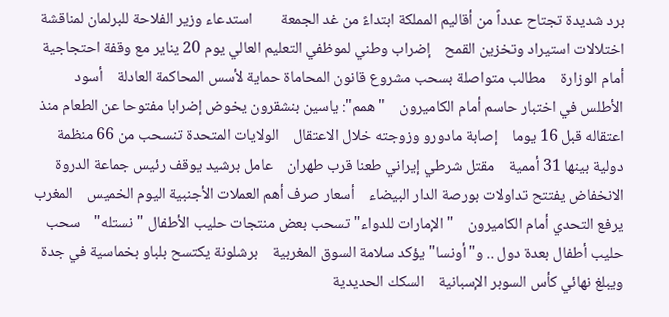برد شديدة تجتاح عدداً من أقاليم المملكة ابتداءً من غد الجمعة        استدعاء وزير الفلاحة للبرلمان لمناقشة اختلالات استيراد وتخزين القمح    إضراب وطني لموظفي التعليم العالي يوم 20 يناير مع وقفة احتجاجية أمام الوزارة    مطالب متواصلة بسحب مشروع قانون المحاماة حماية لأسس المحاكمة العادلة    أسود الأطلس في اختبار حاسم أمام الكاميرون    "همم": ياسين بنشقرون يخوض إضرابا مفتوحا عن الطعام منذ اعتقاله قبل 16 يوما    إصابة مادورو وزوجته خلال الاعتقال    الولايات المتحدة تنسحب من 66 منظمة دولية بينها 31 أممية    مقتل شرطي إيراني طعنا قرب طهران    عامل برشيد يوقف رئيس جماعة الدروة    الانخفاض يفتتح تداولات بورصة الدار البيضاء    أسعار صرف أهم العملات الأجنبية اليوم الخميس    المغرب يرفع التحدي أمام الكاميرون    "الإمارات للدواء" تسحب بعض منتجات حليب الأطفال "نستله"    سحب حليب أطفال بعدة دول .. و"أونسا" يؤكد سلامة السوق المغربية    برشلونة يكتسح بلباو بخماسية في جدة ويبلغ نهائي كأس السوبر الإسبانية    السكك الحديدية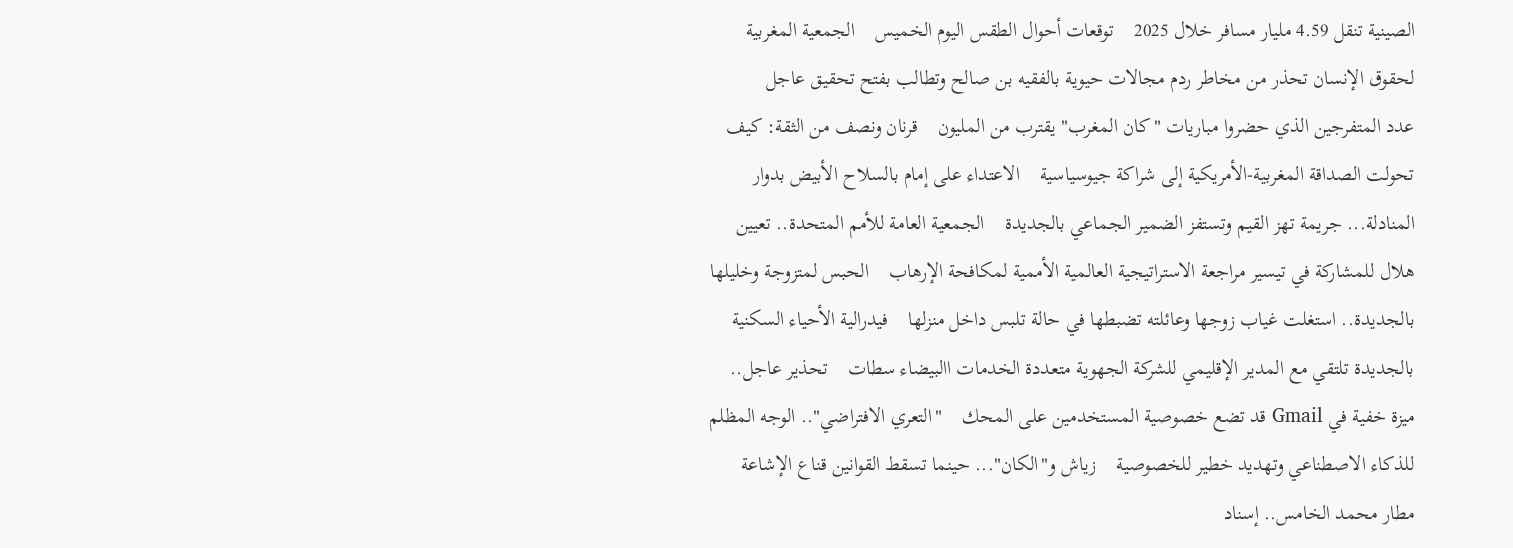الصينية تنقل 4.59 مليار مسافر خلال 2025    توقعات أحوال الطقس اليوم الخميس    الجمعية المغربية لحقوق الإنسان تحذر من مخاطر ردم مجالات حيوية بالفقيه بن صالح وتطالب بفتح تحقيق عاجل        عدد المتفرجين الذي حضروا مباريات "كان المغرب" يقترب من المليون    قرنان ونصف من الثقة: كيف تحولت الصداقة المغربية-الأمريكية إلى شراكة جيوسياسية    الاعتداء على إمام بالسلاح الأبيض بدوار المنادلة... جريمة تهز القيم وتستفز الضمير الجماعي بالجديدة    الجمعية العامة للأمم المتحدة.. تعيين هلال للمشاركة في تيسير مراجعة الاستراتيجية العالمية الأممية لمكافحة الإرهاب    الحبس لمتزوجة وخليلها بالجديدة.. استغلت غياب زوجها وعائلته تضبطها في حالة تلبس داخل منزلها    فيدرالية الأحياء السكنية بالجديدة تلتقي مع المدير الإقليمي للشركة الجهوية متعددة الخدمات االبيضاء سطات    تحذير عاجل.. ميزة خفية في Gmail قد تضع خصوصية المستخدمين على المحك    "التعري الافتراضي".. الوجه المظلم للذكاء الاصطناعي وتهديد خطير للخصوصية    زياش و"الكان"... حينما تسقط القوانين قناع الإشاعة    مطار محمد الخامس.. إسناد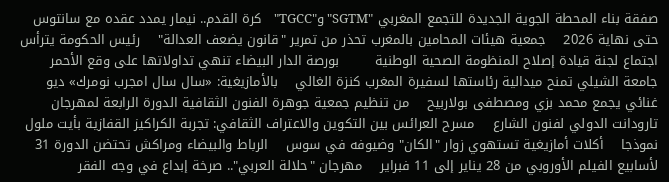صفقة بناء المحطة الجوية الجديدة للتجمع المغربي "SGTM" و"TGCC"    كرة القدم.. نيمار يمدد عقده مع سانتوس حتى نهاية 2026    جمعية هيئات المحامين بالمغرب تحذر من تمرير "قانون يضعف العدالة"    رئيس الحكومة يترأس اجتماع لجنة قيادة إصلاح المنظومة الصحية الوطنية        بورصة الدار البيضاء تنهي تداولاتها على وقع الأحمر    جامعة الشيلي تمنح ميدالية رئاستها لسفيرة المغرب كنزة الغالي    بالأمازيغية: «سال سال امجرب نومرك» ديو غنائي يجمع محمد بزي ومصطفى بولاربيح    من تنظيم جمعية جوهرة الفنون الثقافية الدورة الرابعة لمهرجان تارودانت الدولي لفنون الشارع    مسرح العرائس بين التكوين والاعتراف الثقافي: تجربة الكراكيز القفازية بأيت ملول نموذجا    أكلات أمازيغية تستهوي زوار "الكان" وضيوفه في سوس    الرباط والبيضاء ومراكش تحتضن الدورة 31 لأسابيع الفيلم الأوروبي من 28 يناير إلى 11 فبراير    مهرجان "حلالة العربي".. صرخة إبداع في وجه الفقر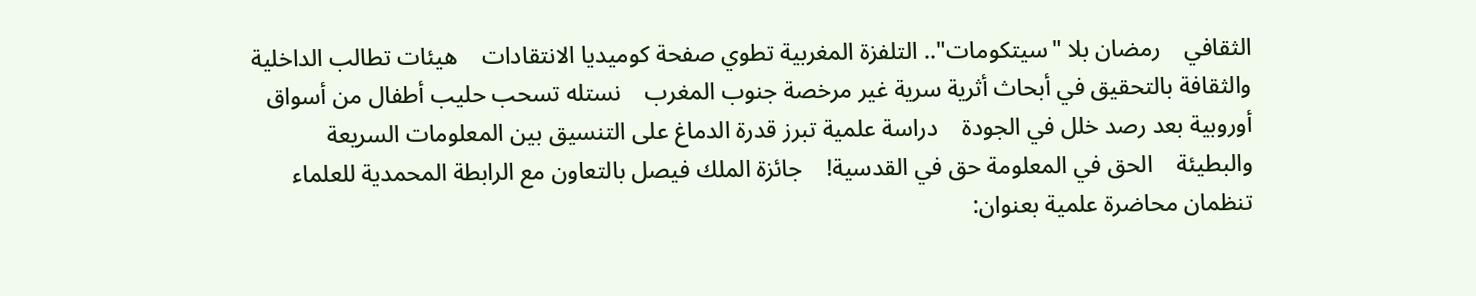الثقافي    رمضان بلا "سيتكومات".. التلفزة المغربية تطوي صفحة كوميديا الانتقادات    هيئات تطالب الداخلية والثقافة بالتحقيق في أبحاث أثرية سرية غير مرخصة جنوب المغرب    نستله تسحب حليب أطفال من أسواق أوروبية بعد رصد خلل في الجودة    دراسة علمية تبرز قدرة الدماغ على التنسيق بين المعلومات السريعة والبطيئة    الحق في المعلومة حق في القدسية!    جائزة الملك فيصل بالتعاون مع الرابطة المحمدية للعلماء تنظمان محاضرة علمية بعنوان: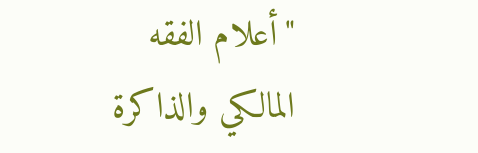"أعلام الفقه المالكي والذاكرة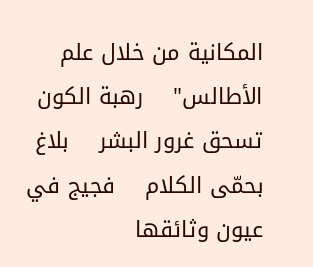المكانية من خلال علم الأطالس"    رهبة الكون تسحق غرور البشر    بلاغ بحمّى الكلام    فجيج في عيون وثائقها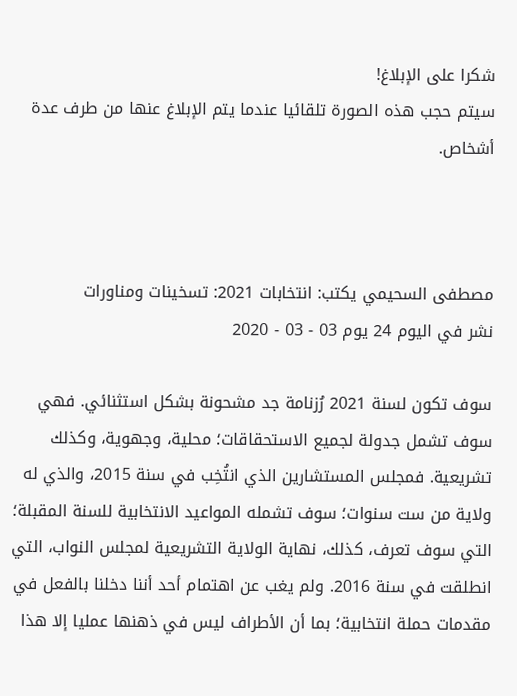شكرا على الإبلاغ!
سيتم حجب هذه الصورة تلقائيا عندما يتم الإبلاغ عنها من طرف عدة أشخاص.



مصطفى السحيمي يكتب: انتخابات 2021: تسخينات ومناورات
نشر في اليوم 24 يوم 03 - 03 - 2020

سوف تكون لسنة 2021 رُزنامة جد مشحونة بشكل استثنائي. فهي سوف تشمل جدولة لجميع الاستحقاقات؛ محلية، وجهوية، وكذلك تشريعية. فمجلس المستشارين الذي انتُخِب في سنة 2015، والذي له ولاية من ست سنوات؛ سوف تشمله المواعيد الانتخابية للسنة المقبلة؛ التي سوف تعرف، كذلك، نهاية الولاية التشريعية لمجلس النواب، التي انطلقت في سنة 2016. ولم يغب عن اهتمام أحد أننا دخلنا بالفعل في مقدمات حملة انتخابية؛ بما أن الأطراف ليس في ذهنها عمليا إلا هذا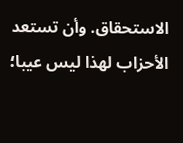الاستحقاق. وأن تستعد الأحزاب لهذا ليس عيبا؛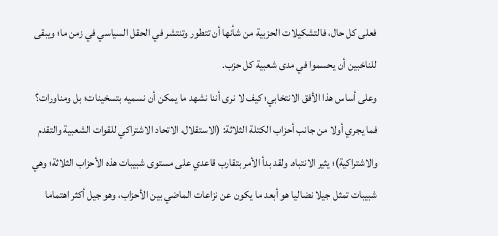فعلى كل حال، فالتشكيلات الحزبية من شأنها أن تتطور وتنتشر في الحقل السياسي في زمن ما؛ ويبقى للناخبين أن يحسموا في مدى شعبية كل حزب.
وعلى أساس هذا الأفق الانتخابي؛ كيف لا نرى أننا نشهد ما يمكن أن نسميه بتسخينات؛ بل ومناورات؟ فما يجري أولا من جانب أحزاب الكتلة الثلاثة: (الاستقلال، الاتحاد الاشتراكي للقوات الشعبية والتقدم والاشتراكية)؛ يثير الانتباه. ولقد بدأ الأمر بتقارب قاعدي على مستوى شبيبات هذه الأحزاب الثلاثة؛ وهي شبيبات تمثل جيلا نضاليا هو أبعد ما يكون عن نزاعات الماضي بين الأحزاب، وهو جيل أكثر اهتماما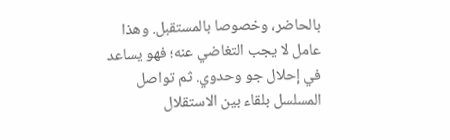بالحاضر، وخصوصا بالمستقبل. وهذا عامل لا يجب التغاضي عنه؛ فهو يساعد في إحلال جو وحدوي. ثم تواصل المسلسل بلقاء بين الاستقلال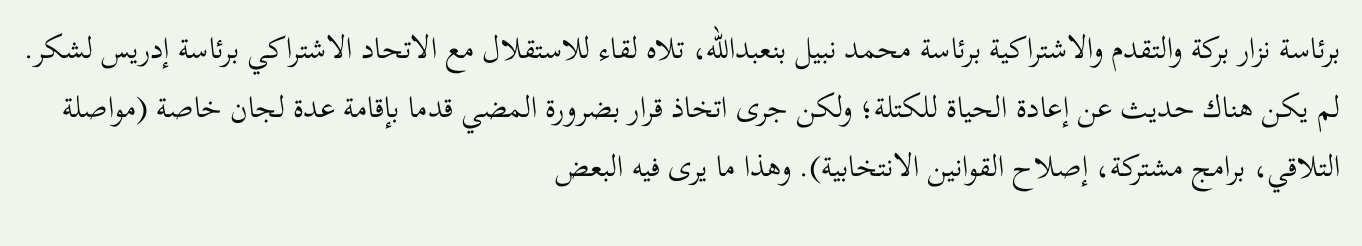برئاسة نزار بركة والتقدم والاشتراكية برئاسة محمد نبيل بنعبدالله، تلاه لقاء للاستقلال مع الاتحاد الاشتراكي برئاسة إدريس لشكر. لم يكن هناك حديث عن إعادة الحياة للكتلة؛ ولكن جرى اتخاذ قرار بضرورة المضي قدما بإقامة عدة لجان خاصة (مواصلة التلاقي، برامج مشتركة، إصلاح القوانين الانتخابية). وهذا ما يرى فيه البعض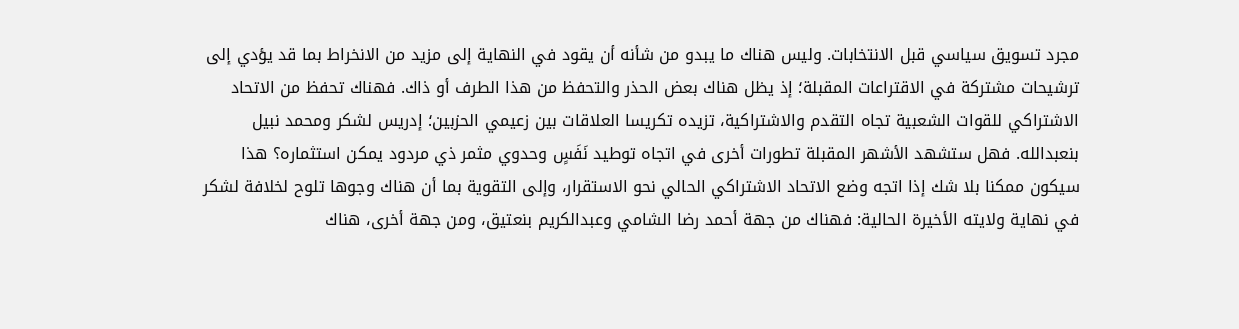مجرد تسويق سياسي قبل الانتخابات. وليس هناك ما يبدو من شأنه أن يقود في النهاية إلى مزيد من الانخراط بما قد يؤدي إلى ترشيحات مشتركة في الاقتراعات المقبلة؛ إذ يظل هناك بعض الحذر والتحفظ من هذا الطرف أو ذاك. فهناك تحفظ من الاتحاد الاشتراكي للقوات الشعبية تجاه التقدم والاشتراكية، تزيده تكريسا العلاقات بين زعيمي الحزبين؛ إدريس لشكر ومحمد نبيل بنعبدالله. فهل ستشهد الأشهر المقبلة تطورات أخرى في اتجاه توطيد نَفَسٍ وحدوي مثمر ذي مردود يمكن استثماره؟ هذا سيكون ممكنا بلا شك إذا اتجه وضع الاتحاد الاشتراكي الحالي نحو الاستقرار، وإلى التقوية بما أن هناك وجوها تلوح لخلافة لشكر في نهاية ولايته الأخيرة الحالية: فهناك من جهة أحمد رضا الشامي وعبدالكريم بنعتيق، ومن جهة أخرى، هناك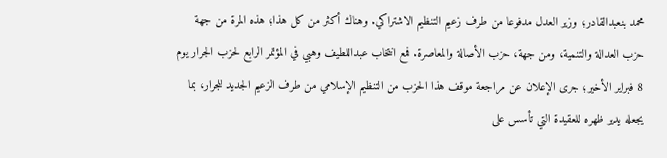محمد بنعبدالقادر؛ وزير العدل مدفوعا من طرف زعيم التنظيم الاشتراكي. وهناك أكثر من كل هذا؛ هذه المرة من جهة حزب العدالة والتنمية، ومن جهة، حزب الأصالة والمعاصرة. فمع انتخاب عبداللطيف وهبي في المؤتمر الرابع لحزب الجرار يوم 8 فبراير الأخير؛ جرى الإعلان عن مراجعة موقف هذا الحزب من التنظيم الإسلامي من طرف الزعيم الجديد للجرار، بما يجعله يدير ظهره للعقيدة التي تأسس على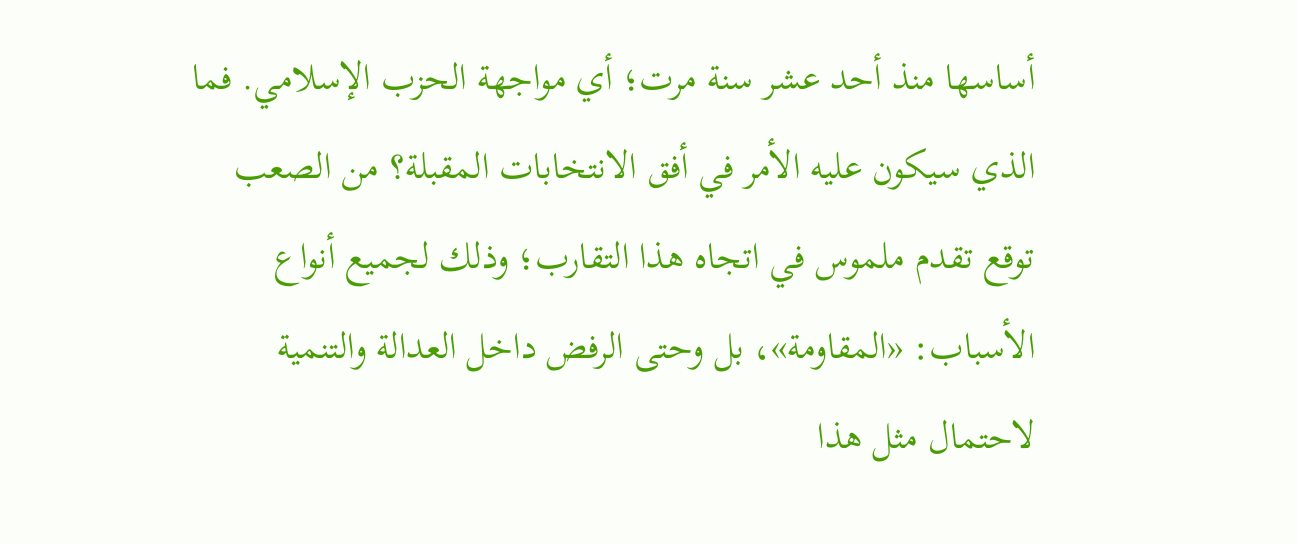أساسها منذ أحد عشر سنة مرت؛ أي مواجهة الحزب الإسلامي. فما الذي سيكون عليه الأمر في أفق الانتخابات المقبلة؟ من الصعب توقع تقدم ملموس في اتجاه هذا التقارب؛ وذلك لجميع أنواع الأسباب: «المقاومة»، بل وحتى الرفض داخل العدالة والتنمية لاحتمال مثل هذا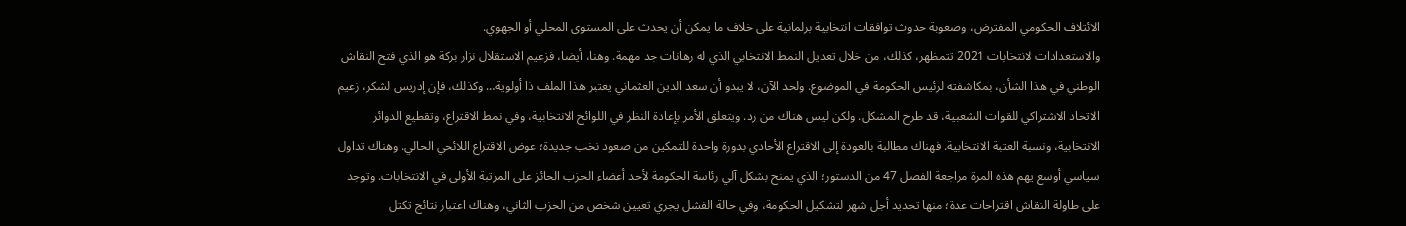الائتلاف الحكومي المفترض، وصعوبة حدوث توافقات انتخابية برلمانية على خلاف ما يمكن أن يحدث على المستوى المحلي أو الجهوي.
والاستعدادات لانتخابات 2021 تتمظهر، كذلك، من خلال تعديل النمط الانتخابي الذي له رهانات جد مهمة. وهنا، أيضا، فزعيم الاستقلال نزار بركة هو الذي فتح النقاش الوطني في هذا الشأن، بمكاشفته لرئيس الحكومة في الموضوع. ولحد الآن، لا يبدو أن سعد الدين العثماني يعتبر هذا الملف ذا أولوية… وكذلك، فإن إدريس لشكر، زعيم الاتحاد الاشتراكي للقوات الشعبية، قد طرح المشكل. ولكن ليس هناك من رد. ويتعلق الأمر بإعادة النظر في اللوائح الانتخابية، وفي نمط الاقتراع، وتقطيع الدوائر الانتخابية، ونسبة العتبة الانتخابية. فهناك مطالبة بالعودة إلى الاقتراع الأحادي بدورة واحدة للتمكين من صعود نخب جديدة؛ عوض الاقتراع اللائحي الحالي. وهناك تداول سياسي أوسع يهم هذه المرة مراجعة الفصل 47 من الدستور؛ الذي يمنح بشكل آلي رئاسة الحكومة لأحد أعضاء الحزب الحائز على المرتبة الأولى في الانتخابات. وتوجد على طاولة النقاش اقتراحات عدة؛ منها تحديد أجل شهر لتشكيل الحكومة، وفي حالة الفشل يجري تعيين شخص من الحزب الثاني، وهناك اعتبار نتائج تكتل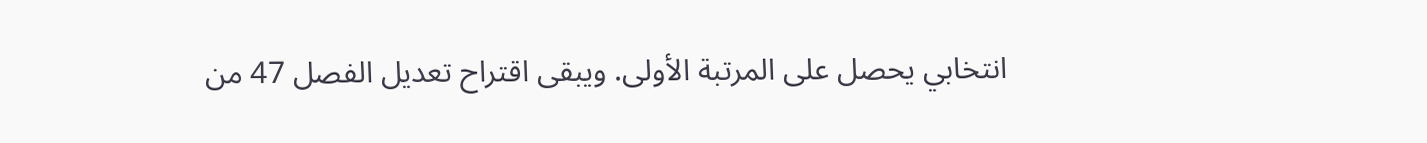انتخابي يحصل على المرتبة الأولى. ويبقى اقتراح تعديل الفصل 47 من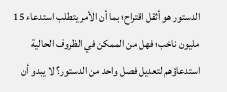الدستور هو أثقل اقتراح؛ بما أن الأمر يتطلب استدعاء 15 مليون ناخب؛ فهل من الممكن في الظروف الحالية استدعاؤهم لتعديل فصل واحد من الدستور؟ لا يبدو أن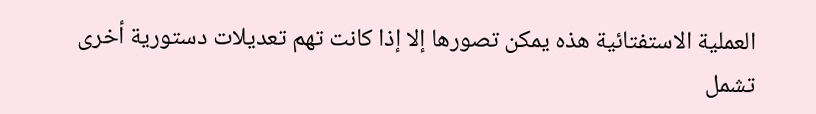العملية الاستفتائية هذه يمكن تصورها إلا إذا كانت تهم تعديلات دستورية أخرى تشمل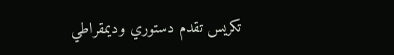تكريس تقدم دستوري وديمقراطي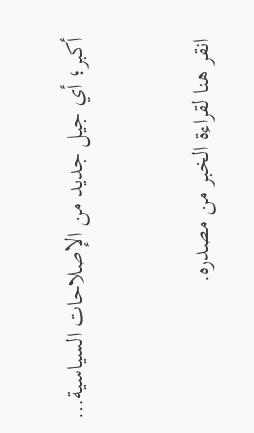أكبر؛ أي جيل جديد من الإصلاحات السياسية…


انقر هنا لقراءة الخبر من مصدره.